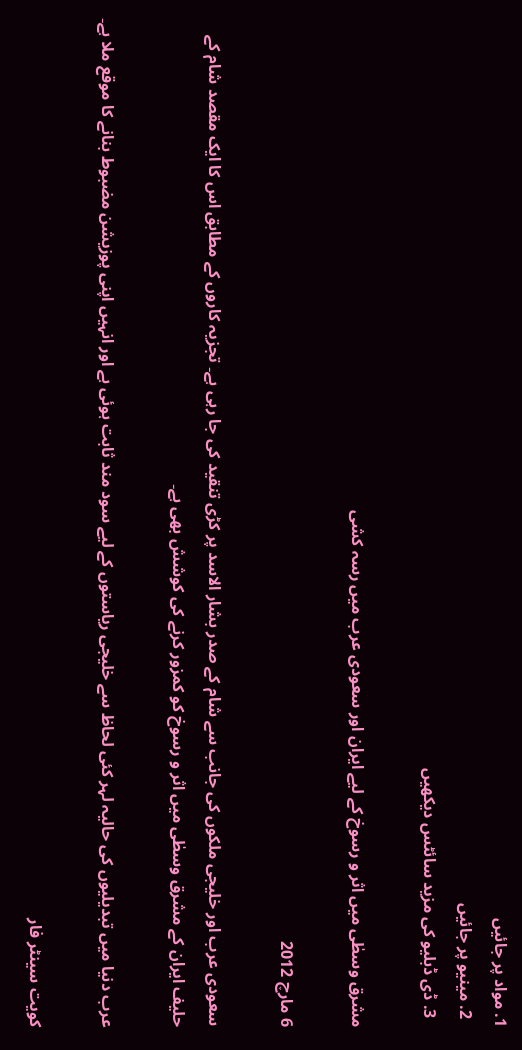1. مواد پر جائیں
  2. مینیو پر جائیں
  3. ڈی ڈبلیو کی مزید سائٹس دیکھیں

مشرق وسطٰی میں اثر و رسوخ کے لیے ایران اور سعودی عرب میں رسہ کشی

6 مارچ 2012

سعودی عرب اور خلیجی ملکوں کی جانب سے شام کے صدر بشار الاسد پر کڑی تنقید کی جا رہی ہے۔ تجزیہ کاروں کے مطابق اس کا ایک مقصد شام کے حلیف ایران کے مشرق وسطٰی میں اثر و رسوخ کو کمزور کرنے کی کوشش بھی ہے۔

عرب دنیا میں تبدیلیوں کی حالیہ لہر کئی لحاظ سے خلیجی ریاستوں کے لیے سود مند ثابت ہوئی ہے اور انہیں اپنی پوزیشن مضبوط بنانے کا موقع ملا ہے۔

کویت سینٹر فار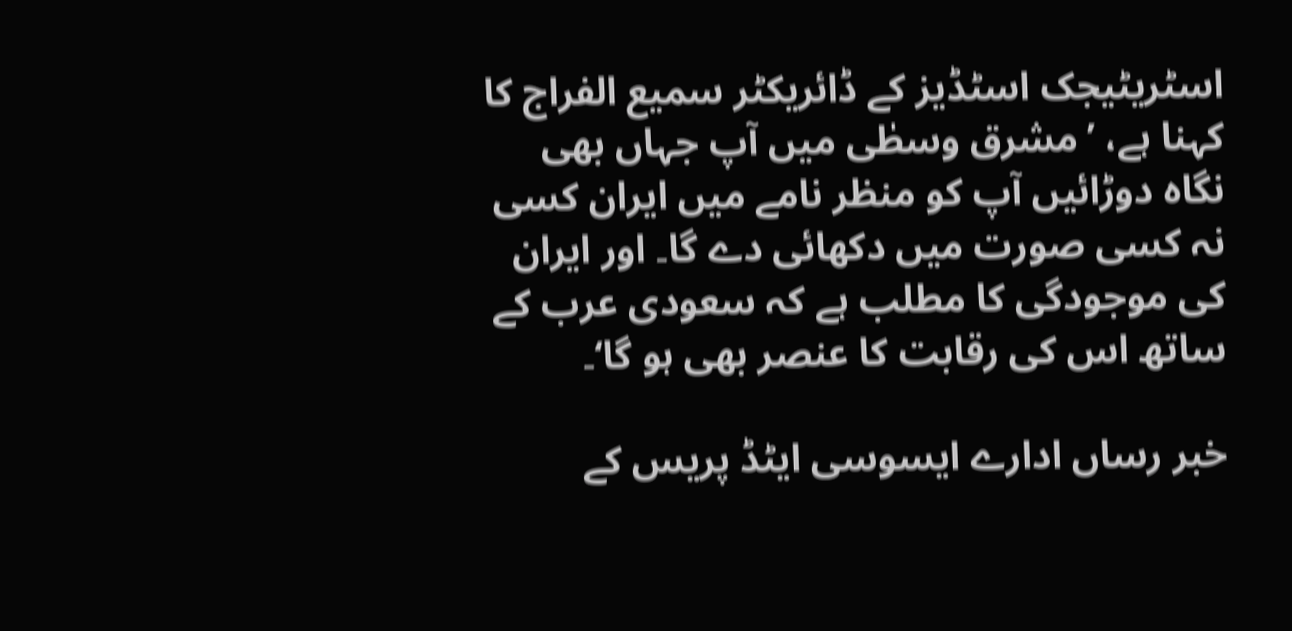اسٹریٹیجک اسٹڈیز کے ڈائریکٹر سمیع الفراج کا کہنا ہے، ’مشرق وسطٰی میں آپ جہاں بھی نگاہ دوڑائیں آپ کو منظر نامے میں ایران کسی نہ کسی صورت میں دکھائی دے گا۔ اور ایران کی موجودگی کا مطلب ہے کہ سعودی عرب کے ساتھ اس کی رقابت کا عنصر بھی ہو گا‘۔

خبر رساں ادارے ایسوسی ایٹڈ پریس کے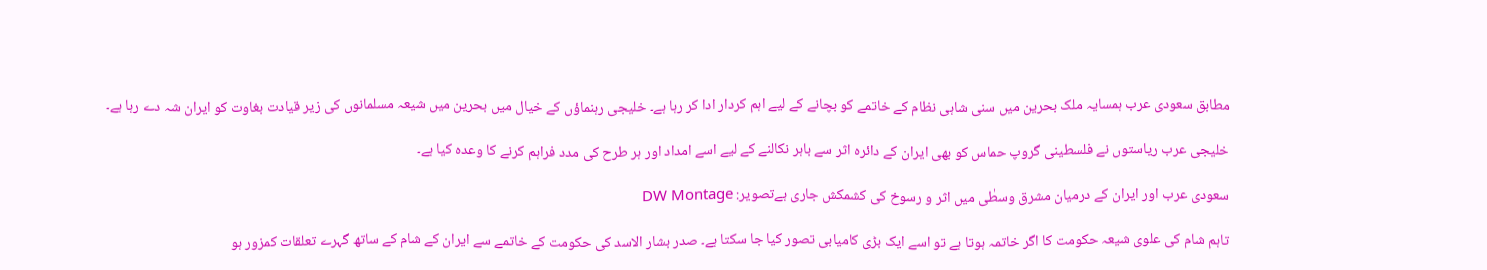مطابق سعودی عرب ہمسایہ ملک بحرین میں سنی شاہی نظام کے خاتمے کو بچانے کے لیے اہم کردار ادا کر رہا ہے۔ خلیجی رہنماؤں کے خیال میں بحرین میں شیعہ مسلمانوں کی زیر قیادت بغاوت کو ایران شہ دے رہا ہے۔

خلیجی عرب ریاستوں نے فلسطینی گروپ حماس کو بھی ایران کے دائرہ اثر سے باہر نکالنے کے لیے اسے امداد اور ہر طرح کی مدد فراہم کرنے کا وعدہ کیا ہے۔

سعودی عرب اور ایران کے درمیان مشرق وسطٰی میں اثر و رسوخ کی کشمکش جاری ہےتصویر: DW Montage

تاہم شام کی علوی شیعہ حکومت کا اگر خاتمہ ہوتا ہے تو اسے ایک بڑی کامیابی تصور کیا جا سکتا ہے۔ صدر بشار الاسد کی حکومت کے خاتمے سے ایران کے شام کے ساتھ گہرے تعلقات کمزور ہو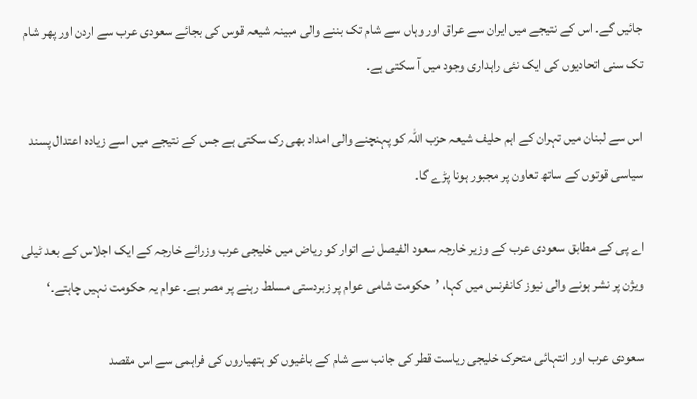جائیں گے۔ اس کے نتیجے میں ایران سے عراق اور وہاں سے شام تک بننے والی مبینہ شیعہ قوس کی بجائے سعودی عرب سے اردن اور پھر شام تک سنی اتحادیوں کی ایک نئی راہداری وجود میں آ سکتی ہے۔

اس سے لبنان میں تہران کے اہم حلیف شیعہ حزب اللہ کو پہنچنے والی امداد بھی رک سکتی ہے جس کے نتیجے میں اسے زیادہ اعتدال پسند سیاسی قوتوں کے ساتھ تعاون پر مجبور ہونا پڑے گا۔

اے پی کے مطابق سعودی عرب کے وزیر خارجہ سعود الفیصل نے اتوار کو ریاض میں خلیجی عرب وزرائے خارجہ کے ایک اجلاس کے بعد ٹیلی ویژن پر نشر ہونے والی نیوز کانفرنس میں کہا، ’حکومت شامی عوام پر زبردستی مسلط رہنے پر مصر ہے۔ عوام یہ حکومت نہیں چاہتے۔‘

سعودی عرب اور انتہائی متحرک خلیجی ریاست قطر کی جانب سے شام کے باغیوں کو ہتھیاروں کی فراہمی سے اس مقصد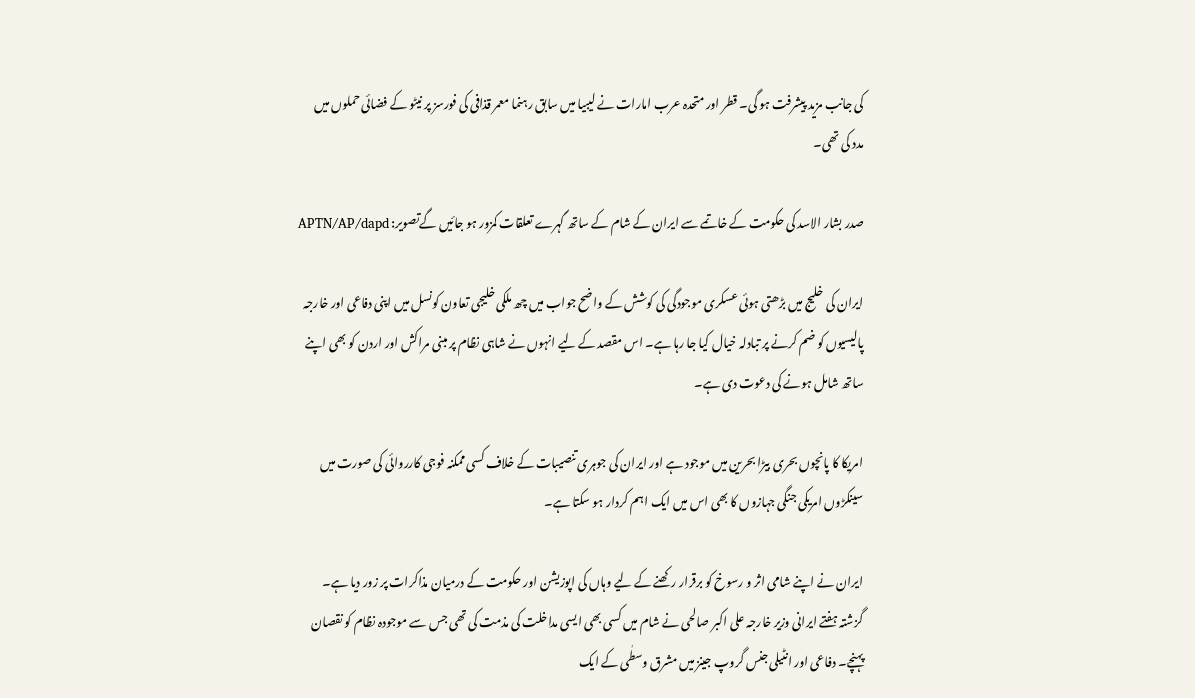کی جانب مزید پیشرفت ہو گی۔ قطر اور متحدہ عرب امارات نے لیبیا میں سابق رہنما معمر قذافی کی فورسز پر نیٹو کے فضائی حملوں میں مدد کی تھی۔

صدر بشار الاسد کی حکومت کے خاتمے سے ایران کے شام کے ساتھ گہرے تعلقات کمزور ہو جائیں گےتصویر: APTN/AP/dapd

ایران کی خلیج میں بڑھتی ہوئی عسکری موجودگی کی کوشش کے واضح جواب میں چھ ملکی خلیجی تعاون کونسل میں اپنی دفاعی اور خارجہ پالیسیوں کو ضم کرنے پر تبادلہ خیال کیا جا رہا ہے۔ اس مقصد کے لیے انہوں نے شاہی نظام پر مبنی مراکش اور اردن کو بھی اپنے ساتھ شامل ہونے کی دعوت دی ہے۔

امریکا کا پانچوں بحری بیڑا بحرین میں موجود ہے اور ایران کی جوہری تنصیبات کے خلاف کسی ممکنہ فوجی کارروائی کی صورت میں سینکڑوں امریکی جنگی جہازوں کا بھی اس میں ایک اہم کردار ہو سکتا ہے۔

ایران نے اپنے شامی اثر و رسوخ کو برقرار رکھنے کے لیے وہاں کی اپوزیشن اور حکومت کے درمیان مذ‌اکرات پر زور دیا ہے۔ گزشتہ ہفتے ایرانی وزیر خارجہ علی اکبر صالحی نے شام میں کسی بھی ایسی مداخلت کی مذمت کی تھی جس سے موجودہ نظام کو نقصان پہنچے۔ دفاعی اور انٹیلی جنس گروپ جینز میں مشرق وسطٰی کے ایک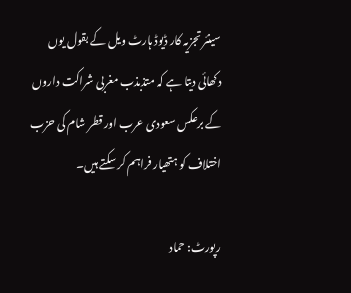سینئر تجزیہ کار ڈیوڈ ہارٹ ویل کے بقول یوں دکھائی دیتا ہے کہ متذبذب مغربی شراکت داروں کے برعکس سعودی عرب اور قطر شام کی حزب اختلاف کو ہتھیار فراہم کر سکتے ہیں۔

رپورٹ: حماد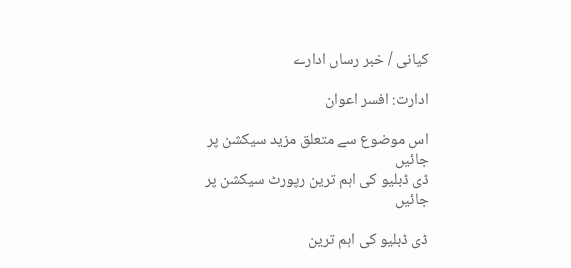کیانی / خبر رساں ادارے

ادارت: افسر اعوان

اس موضوع سے متعلق مزید سیکشن پر جائیں
ڈی ڈبلیو کی اہم ترین رپورٹ سیکشن پر جائیں

ڈی ڈبلیو کی اہم ترین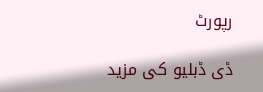رپورٹ

ڈی ڈبلیو کی مزید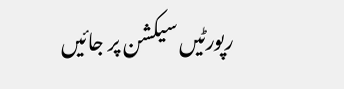رپورٹیں سیکشن پر جائیں